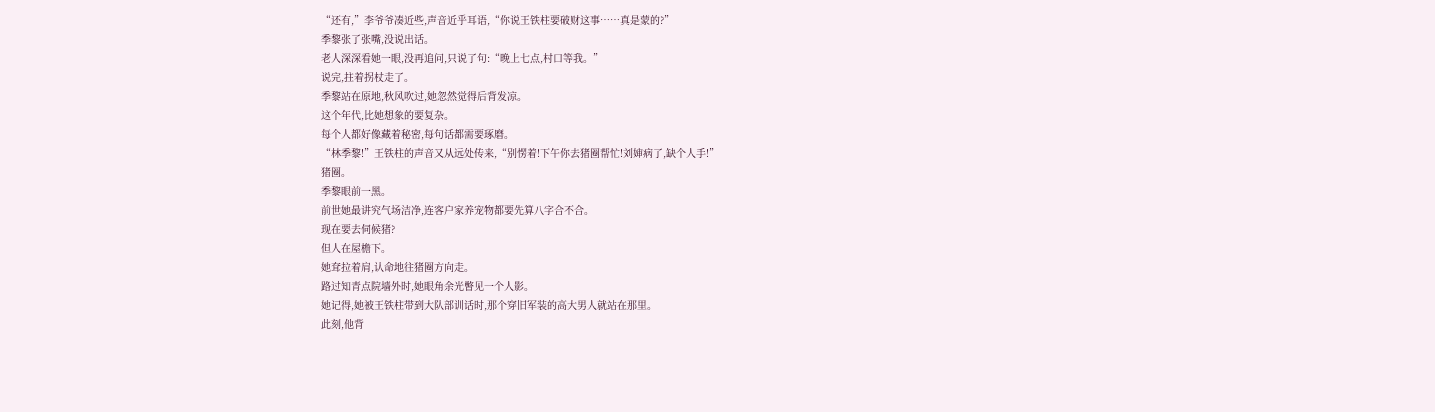“还有,”李爷爷凑近些,声音近乎耳语,“你说王铁柱要破财这事……真是蒙的?”
季黎张了张嘴,没说出话。
老人深深看她一眼,没再追问,只说了句:“晚上七点,村口等我。”
说完,拄着拐杖走了。
季黎站在原地,秋风吹过,她忽然觉得后背发凉。
这个年代,比她想象的要复杂。
每个人都好像藏着秘密,每句话都需要琢磨。
“林季黎!”王铁柱的声音又从远处传来,“别愣着!下午你去猪圈帮忙!刘婶病了,缺个人手!”
猪圈。
季黎眼前一黑。
前世她最讲究气场洁净,连客户家养宠物都要先算八字合不合。
现在要去伺候猪?
但人在屋檐下。
她耷拉着肩,认命地往猪圈方向走。
路过知青点院墙外时,她眼角余光瞥见一个人影。
她记得,她被王铁柱带到大队部训话时,那个穿旧军装的高大男人就站在那里。
此刻,他背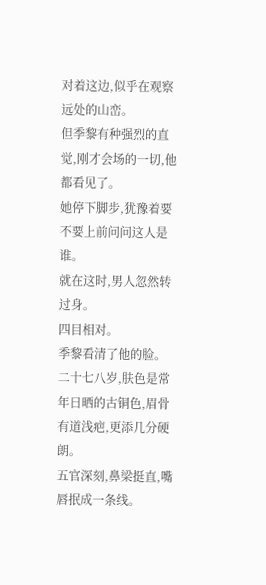对着这边,似乎在观察远处的山峦。
但季黎有种强烈的直觉,刚才会场的一切,他都看见了。
她停下脚步,犹豫着要不要上前问问这人是谁。
就在这时,男人忽然转过身。
四目相对。
季黎看清了他的脸。
二十七八岁,肤色是常年日晒的古铜色,眉骨有道浅疤,更添几分硬朗。
五官深刻,鼻梁挺直,嘴唇抿成一条线。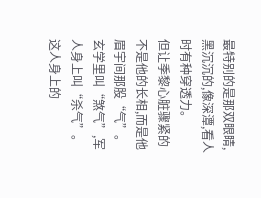最特别的是那双眼睛,黑沉沉的,像深潭,看人时有种穿透力。
但让季黎心脏骤紧的不是他的长相,而是他眉宇间那股“气”。
玄学里叫“煞气”,军人身上叫“杀气”。
这人身上的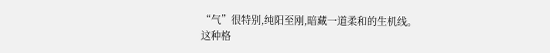“气”很特别,纯阳至刚,暗藏一道柔和的生机线。
这种格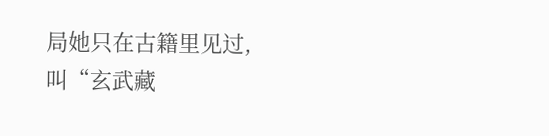局她只在古籍里见过,叫“玄武藏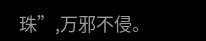珠”,万邪不侵。